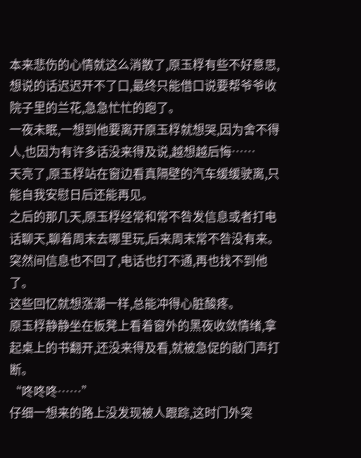本来悲伤的心情就这么消散了,原玉桴有些不好意思,想说的话迟迟开不了口,最终只能借口说要帮爷爷收院子里的兰花,急急忙忙的跑了。
一夜未眠,一想到他要离开原玉桴就想哭,因为舍不得人,也因为有许多话没来得及说,越想越后悔……
天亮了,原玉桴站在窗边看真隔壁的汽车缓缓驶离,只能自我安慰日后还能再见。
之后的那几天,原玉桴经常和常不咎发信息或者打电话聊天,聊着周末去哪里玩,后来周末常不咎没有来。
突然间信息也不回了,电话也打不通,再也找不到他了。
这些回忆就想涨潮一样,总能冲得心脏酸疼。
原玉桴静静坐在板凳上看着窗外的黑夜收敛情绪,拿起桌上的书翻开,还没来得及看,就被急促的敲门声打断。
“咚咚咚……”
仔细一想来的路上没发现被人跟踪,这时门外突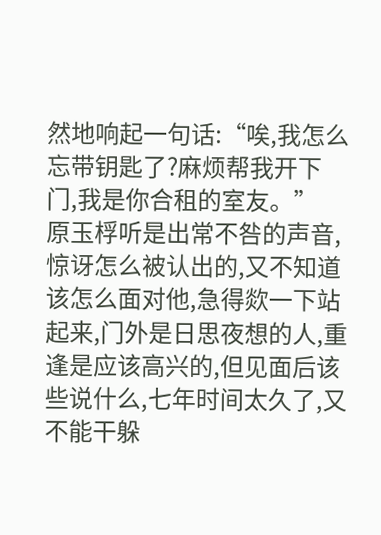然地响起一句话:“唉,我怎么忘带钥匙了?麻烦帮我开下门,我是你合租的室友。”
原玉桴听是出常不咎的声音,惊讶怎么被认出的,又不知道该怎么面对他,急得欻一下站起来,门外是日思夜想的人,重逢是应该高兴的,但见面后该些说什么,七年时间太久了,又不能干躲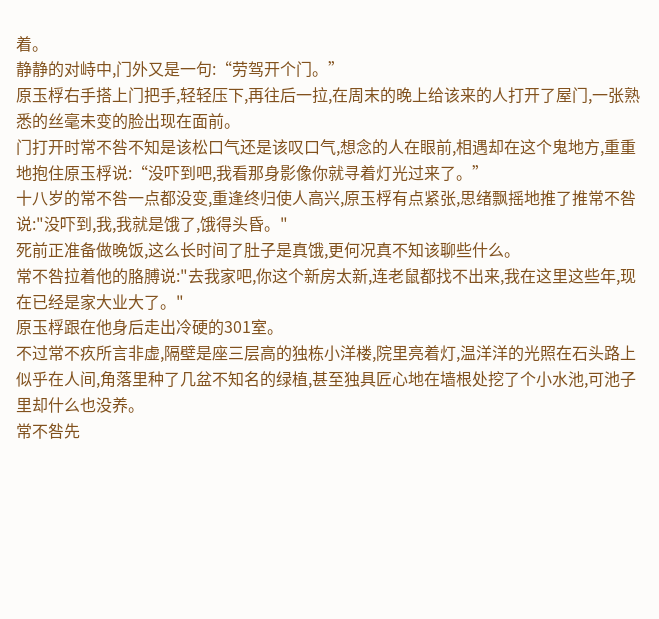着。
静静的对峙中,门外又是一句:“劳驾开个门。”
原玉桴右手搭上门把手,轻轻压下,再往后一拉,在周末的晚上给该来的人打开了屋门,一张熟悉的丝毫未变的脸出现在面前。
门打开时常不咎不知是该松口气还是该叹口气,想念的人在眼前,相遇却在这个鬼地方,重重地抱住原玉桴说:“没吓到吧,我看那身影像你就寻着灯光过来了。”
十八岁的常不咎一点都没变,重逢终归使人高兴,原玉桴有点紧张,思绪飘摇地推了推常不咎说:"没吓到,我,我就是饿了,饿得头昏。"
死前正准备做晚饭,这么长时间了肚子是真饿,更何况真不知该聊些什么。
常不咎拉着他的胳膊说:"去我家吧,你这个新房太新,连老鼠都找不出来,我在这里这些年,现在已经是家大业大了。"
原玉桴跟在他身后走出冷硬的301室。
不过常不疚所言非虚,隔壁是座三层高的独栋小洋楼,院里亮着灯,温洋洋的光照在石头路上似乎在人间,角落里种了几盆不知名的绿植,甚至独具匠心地在墙根处挖了个小水池,可池子里却什么也没养。
常不咎先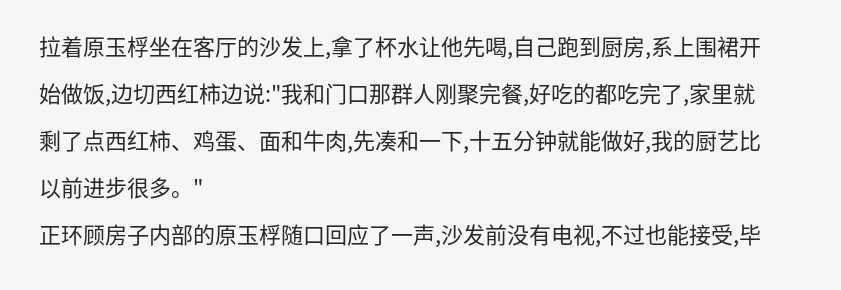拉着原玉桴坐在客厅的沙发上,拿了杯水让他先喝,自己跑到厨房,系上围裙开始做饭,边切西红柿边说:"我和门口那群人刚聚完餐,好吃的都吃完了,家里就剩了点西红柿、鸡蛋、面和牛肉,先凑和一下,十五分钟就能做好,我的厨艺比以前进步很多。"
正环顾房子内部的原玉桴随口回应了一声,沙发前没有电视,不过也能接受,毕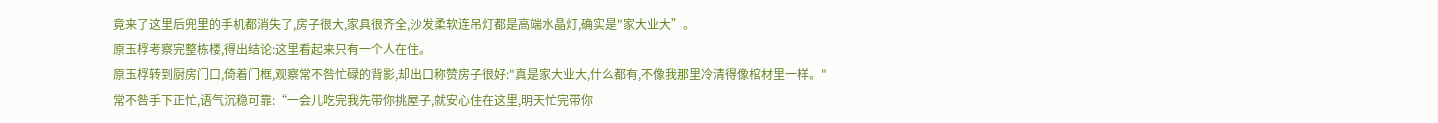竟来了这里后兜里的手机都消失了,房子很大,家具很齐全,沙发柔软连吊灯都是高端水晶灯,确实是"家大业大”。
原玉桴考察完整栋楼,得出结论:这里看起来只有一个人在住。
原玉桴转到厨房门口,倚着门框,观察常不咎忙碌的背影,却出口称赞房子很好:"真是家大业大,什么都有,不像我那里冷清得像棺材里一样。"
常不咎手下正忙,语气沉稳可靠:“一会儿吃完我先带你挑屋子,就安心住在这里,明天忙完带你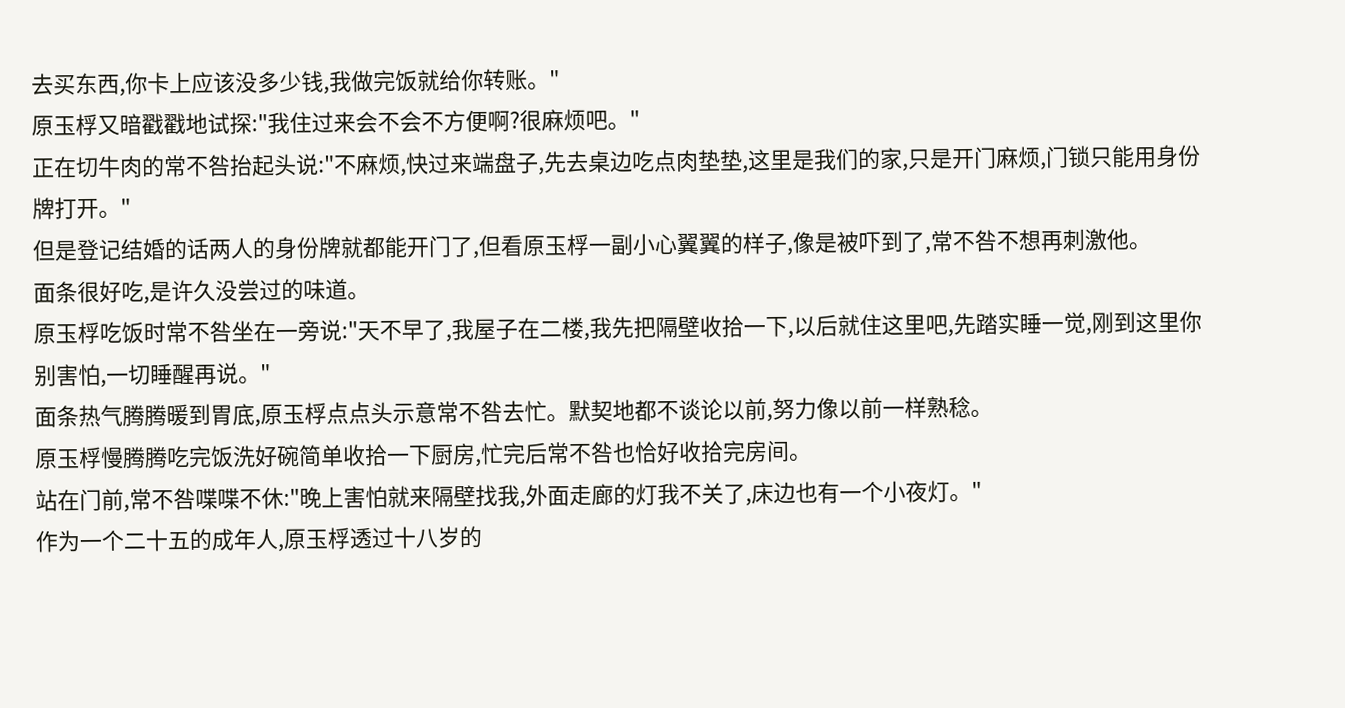去买东西,你卡上应该没多少钱,我做完饭就给你转账。"
原玉桴又暗戳戳地试探:"我住过来会不会不方便啊?很麻烦吧。"
正在切牛肉的常不咎抬起头说:"不麻烦,快过来端盘子,先去桌边吃点肉垫垫,这里是我们的家,只是开门麻烦,门锁只能用身份牌打开。"
但是登记结婚的话两人的身份牌就都能开门了,但看原玉桴一副小心翼翼的样子,像是被吓到了,常不咎不想再刺激他。
面条很好吃,是许久没尝过的味道。
原玉桴吃饭时常不咎坐在一旁说:"天不早了,我屋子在二楼,我先把隔壁收拾一下,以后就住这里吧,先踏实睡一觉,刚到这里你别害怕,一切睡醒再说。"
面条热气腾腾暖到胃底,原玉桴点点头示意常不咎去忙。默契地都不谈论以前,努力像以前一样熟稔。
原玉桴慢腾腾吃完饭洗好碗简单收拾一下厨房,忙完后常不咎也恰好收拾完房间。
站在门前,常不咎喋喋不休:"晚上害怕就来隔壁找我,外面走廊的灯我不关了,床边也有一个小夜灯。"
作为一个二十五的成年人,原玉桴透过十八岁的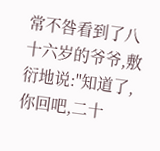常不咎看到了八十六岁的爷爷,敷衍地说:"知道了,你回吧,二十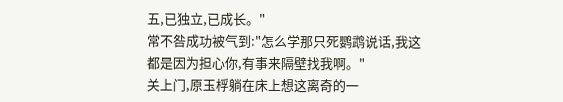五,已独立,已成长。"
常不咎成功被气到:"怎么学那只死鹦鹉说话,我这都是因为担心你,有事来隔壁找我啊。"
关上门,原玉桴躺在床上想这离奇的一